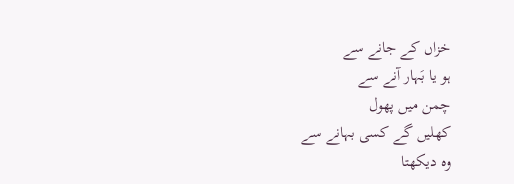خزاں کے جانے سے
ہو یا بَہار آنے سے
چمن میں پھول
کھلیں گے کسی بہانے سے
وہ دیکھتا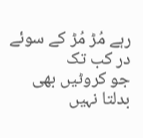رہے مُڑ مُڑ کے سوئے در کب تک
جو کروٹیں بھی
بدلتا نہیں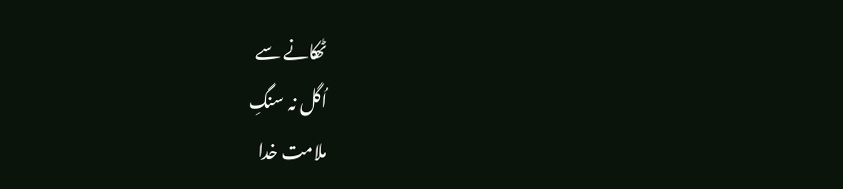ٹھکانے سے
اُگل نہ سنگِ
ملامت خدا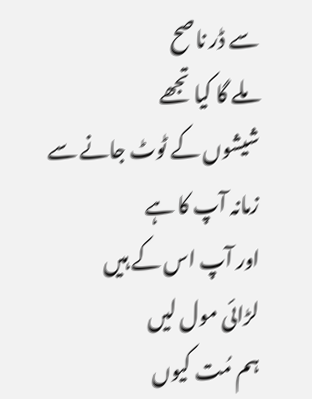سے ڈر ناصح
ملے گا کیا تجھے
شیشوں کے ٹوٹ جانے سے
زمانہ آپ کا ہے
اور آپ اس کے ہیں
لڑائی مول لیں
ہم مُت کیوں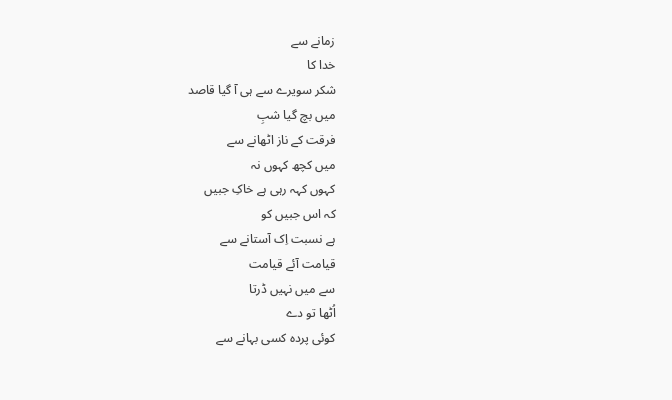زمانے سے
خدا کا
شکر سویرے سے ہی آ گیا قاصد
میں بچ گیا شبِ
فرقت کے ناز اٹھانے سے
میں کچھ کہوں نہ
کہوں کہہ رہی ہے خاکِ جبیں
کہ اس جبیں کو
ہے نسبت اِک آستانے سے
قیامت آئے قیامت
سے میں نہیں ڈرتا
اُٹھا تو دے
کوئی پردہ کسی بہانے سے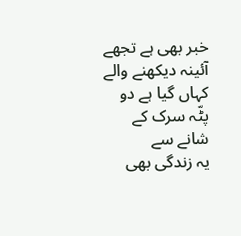خبر بھی ہے تجھے
آئینہ دیکھنے والے
کہاں گیا ہے دو
پٹّہ سرک کے شانے سے
یہ زندگی بھی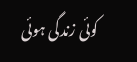کوئی زندگی ہوئی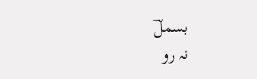بسملؔ
نہ رو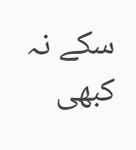سکے نہ
کبھی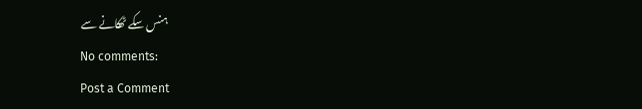ہنس سکے ٹھکانے سے
No comments:
Post a Comment